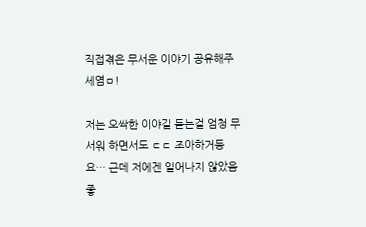직접겪은 무서운 이야기 공유해주세염ㅁ!

저는 오싹한 이야길 듣는걸 엄청 무서워 하면서도 ㄷㄷ 조아하거등요… 근데 저에겐 일어나지 않았음 좋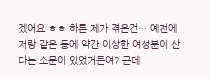겠어요 ㅎㅎ 하튼 제가 겪은건… 예전에 저랑 같은 동에 약간 이상한 여성분이 산다는 소문이 있었거든여? 근데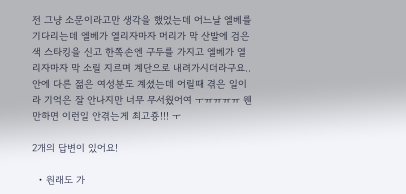전 그냥 소문이라고만 생각을 했었는데 어느날 엘베를 기다리는데 엘베가 열리자마자 머리가 막 산발에 검은색 스타킹을 신고 한쪽손엔 구두를 가지고 엘베가 열리자마자 막 소릴 지르며 계단으로 내려가시더라구요.. 안에 다른 젊은 여성분도 계셨는데 어릴때 겪은 일이라 기억은 잘 안나지만 너무 무서웠어여 ㅜㅠㅠㅠㅠ 웬만하면 이런일 안겪는게 최고죵!!! ㅜ

2개의 답변이 있어요!

  • 원래도 가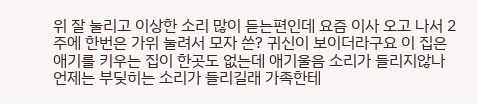위 잘 눌리고 이상한 소리 많이 듣는편인데 요즘 이사 오고 나서 2주에 한번은 가위 눌려서 모자 쓴? 귀신이 보이더라구요 이 집은 애기를 키우는 집이 한곳도 없는데 애기울음 소리가 들리지않나 언제는 부딪히는 소리가 들리길래 가족한테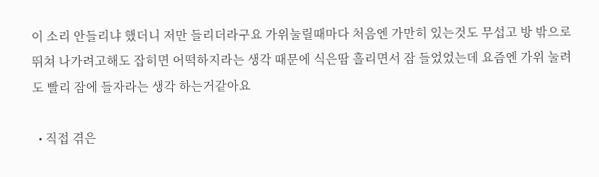이 소리 안들리냐 했더니 저만 들리더라구요 가위눌릴때마다 처음엔 가만히 있는것도 무섭고 방 밖으로 뛰쳐 나가려고해도 잡히면 어떡하지라는 생각 때문에 식은땀 흘리면서 잠 들었었는데 요즘엔 가위 눌려도 빨리 잠에 들자라는 생각 하는거같아요

  • 직접 겪은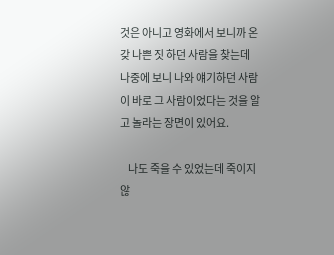것은 아니고 영화에서 보니까 온갖 나쁜 짓 하던 사람을 찾는데 나중에 보니 나와 얘기하던 사람이 바로 그 사람이었다는 것을 알고 놀라는 장면이 있어요.

    나도 죽을 수 있었는데 죽이지 않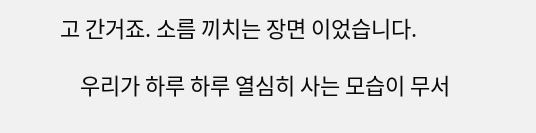고 간거죠. 소름 끼치는 장면 이었습니다.

    우리가 하루 하루 열심히 사는 모습이 무서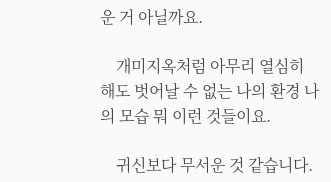운 거 아닐까요.

    개미지옥처럼 아무리 열심히 해도 벗어날 수 없는 나의 환경 나의 모습 뭐 이런 것들이요.

    귀신보다 무서운 것 같습니다.